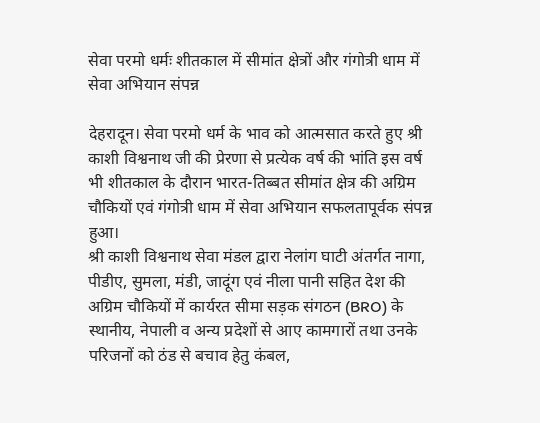सेवा परमो धर्मः शीतकाल में सीमांत क्षेत्रों और गंगोत्री धाम में सेवा अभियान संपन्न

देहरादून। सेवा परमो धर्म के भाव को आत्मसात करते हुए श्री काशी विश्वनाथ जी की प्रेरणा से प्रत्येक वर्ष की भांति इस वर्ष भी शीतकाल के दौरान भारत-तिब्बत सीमांत क्षेत्र की अग्रिम चौकियों एवं गंगोत्री धाम में सेवा अभियान सफलतापूर्वक संपन्न हुआ।
श्री काशी विश्वनाथ सेवा मंडल द्वारा नेलांग घाटी अंतर्गत नागा, पीडीए, सुमला, मंडी, जादूंग एवं नीला पानी सहित देश की अग्रिम चौकियों में कार्यरत सीमा सड़क संगठन (BRO) के स्थानीय, नेपाली व अन्य प्रदेशों से आए कामगारों तथा उनके परिजनों को ठंड से बचाव हेतु कंबल,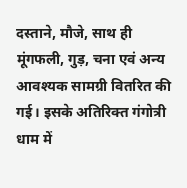दस्ताने, मौजे, साथ ही मूंगफली, गुड़, चना एवं अन्य आवश्यक सामग्री वितरित की गई। इसके अतिरिक्त गंगोत्री धाम में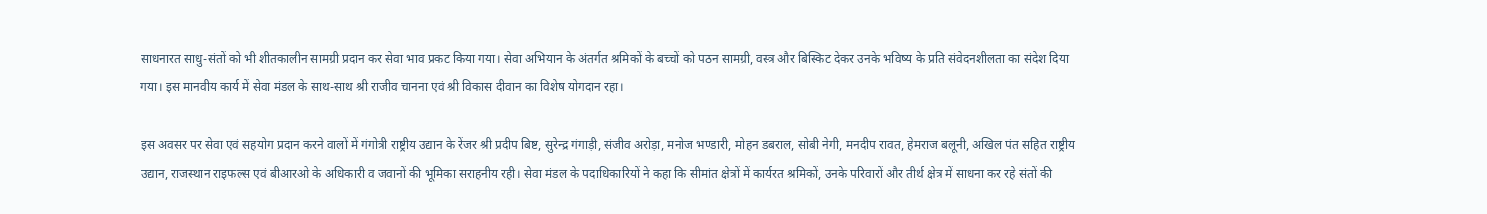साधनारत साधु-संतों को भी शीतकालीन सामग्री प्रदान कर सेवा भाव प्रकट किया गया। सेवा अभियान के अंतर्गत श्रमिकों के बच्चों को पठन सामग्री, वस्त्र और बिस्किट देकर उनके भविष्य के प्रति संवेदनशीलता का संदेश दिया गया। इस मानवीय कार्य में सेवा मंडल के साथ-साथ श्री राजीव चानना एवं श्री विकास दीवान का विशेष योगदान रहा।

इस अवसर पर सेवा एवं सहयोग प्रदान करने वालों में गंगोत्री राष्ट्रीय उद्यान के रेंजर श्री प्रदीप बिष्ट, सुरेन्द्र गंगाड़ी, संजीव अरोड़ा, मनोज भण्डारी, मोहन डबराल, सोबी नेगी, मनदीप रावत, हेमराज बलूनी, अखिल पंत सहित राष्ट्रीय उद्यान, राजस्थान राइफल्स एवं बीआरओ के अधिकारी व जवानों की भूमिका सराहनीय रही। सेवा मंडल के पदाधिकारियों ने कहा कि सीमांत क्षेत्रों में कार्यरत श्रमिकों, उनके परिवारों और तीर्थ क्षेत्र में साधना कर रहे संतों की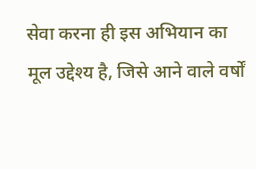सेवा करना ही इस अभियान का मूल उद्देश्य है, जिसे आने वाले वर्षों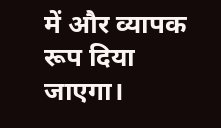में और व्यापक रूप दिया जाएगा।